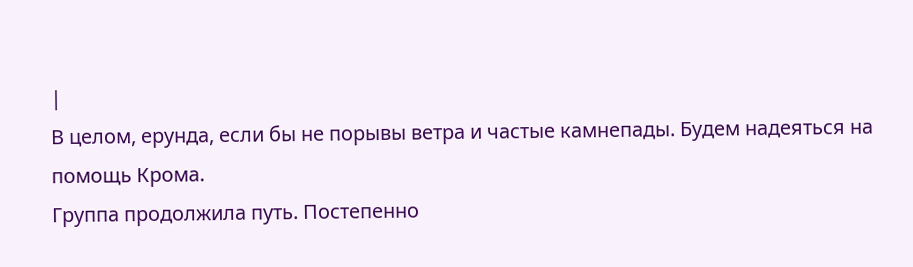|
В целом, ерунда, если бы не порывы ветра и частые камнепады. Будем надеяться на помощь Крома.
Группа продолжила путь. Постепенно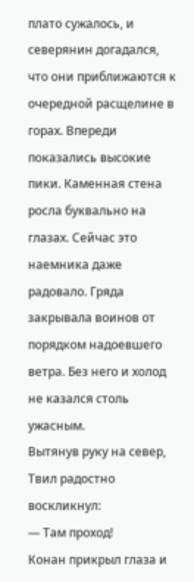плато сужалось, и северянин догадался, что они приближаются к очередной расщелине в горах. Впереди показались высокие пики. Каменная стена росла буквально на глазах. Сейчас это наемника даже радовало. Гряда закрывала воинов от порядком надоевшего ветра. Без него и холод не казался столь ужасным.
Вытянув руку на север, Твил радостно воскликнул:
— Там проход!
Конан прикрыл глаза и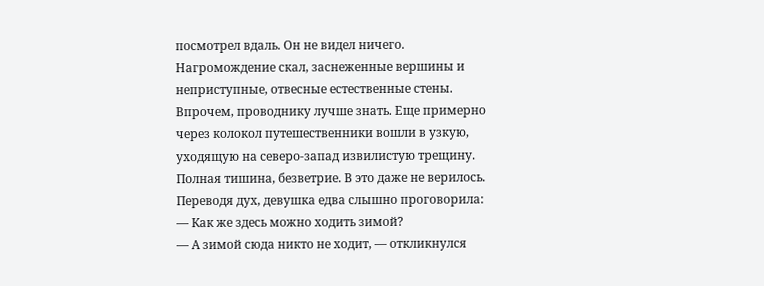посмотрел вдаль. Он не видел ничего. Нагромождение скал, заснеженные вершины и неприступные, отвесные естественные стены. Впрочем, проводнику лучше знать. Еще примерно через колокол путешественники вошли в узкую, уходящую на северо-запад извилистую трещину. Полная тишина, безветрие. В это даже не верилось. Переводя дух, девушка едва слышно проговорила:
— Как же здесь можно ходить зимой?
— А зимой сюда никто не ходит, — откликнулся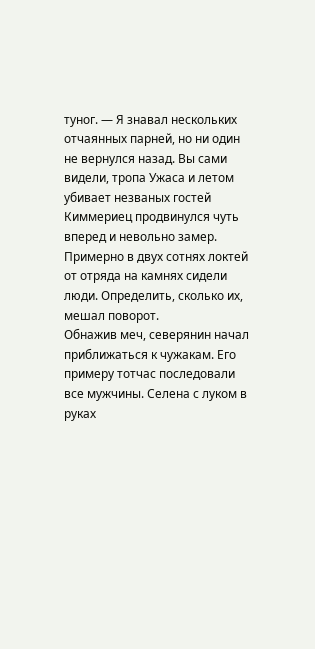туног. — Я знавал нескольких отчаянных парней, но ни один не вернулся назад. Вы сами видели, тропа Ужаса и летом убивает незваных гостей
Киммериец продвинулся чуть вперед и невольно замер. Примерно в двух сотнях локтей от отряда на камнях сидели люди. Определить, сколько их, мешал поворот.
Обнажив меч, северянин начал приближаться к чужакам. Его примеру тотчас последовали все мужчины. Селена с луком в руках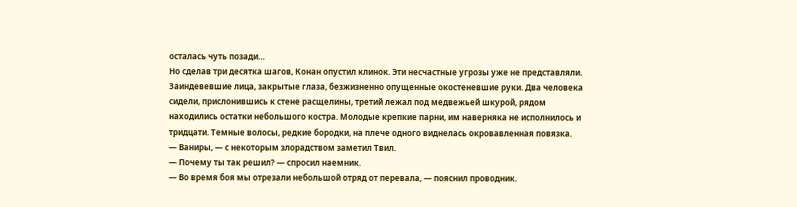осталась чуть позади…
Но сделав три десятка шагов, Конан опустил клинок. Эти несчастные угрозы уже не представляли. Заиндевевшие лица, закрытые глаза, безжизненно опущенные окостеневшие руки. Два человека сидели, прислонившись к стене расщелины, третий лежал под медвежьей шкурой, рядом находились остатки небольшого костра. Молодые крепкие парни, им наверняка не исполнилось и тридцати. Темные волосы, редкие бородки, на плече одного виднелась окровавленная повязка.
— Ваниры, — с некоторым злорадством заметил Твил.
— Почему ты так решил? — спросил наемник.
— Во время боя мы отрезали небольшой отряд от перевала, — пояснил проводник.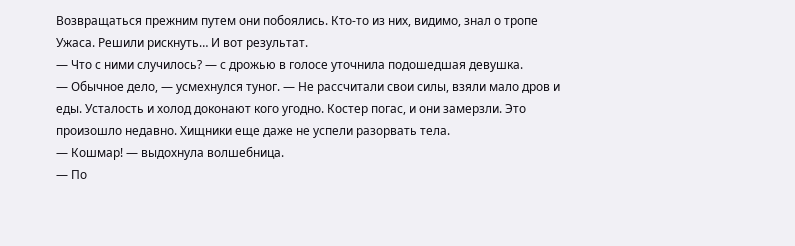Возвращаться прежним путем они побоялись. Кто-то из них, видимо, знал о тропе Ужаса. Решили рискнуть… И вот результат.
— Что с ними случилось? — с дрожью в голосе уточнила подошедшая девушка.
— Обычное дело, — усмехнулся туног. — Не рассчитали свои силы, взяли мало дров и еды. Усталость и холод доконают кого угодно. Костер погас, и они замерзли. Это произошло недавно. Хищники еще даже не успели разорвать тела.
— Кошмар! — выдохнула волшебница.
— По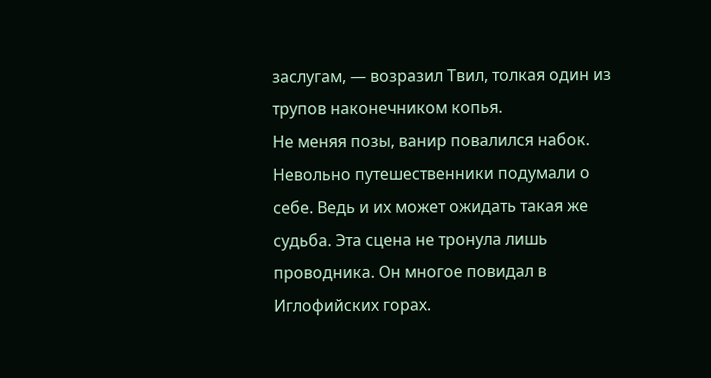заслугам, — возразил Твил, толкая один из трупов наконечником копья.
Не меняя позы, ванир повалился набок. Невольно путешественники подумали о себе. Ведь и их может ожидать такая же судьба. Эта сцена не тронула лишь проводника. Он многое повидал в Иглофийских горах.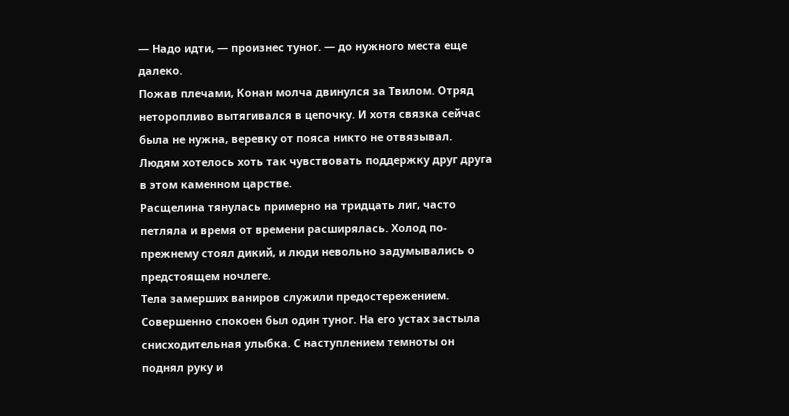— Надо идти, — произнес туног. — до нужного места еще далеко.
Пожав плечами, Конан молча двинулся за Твилом. Отряд неторопливо вытягивался в цепочку. И хотя связка сейчас была не нужна, веревку от пояса никто не отвязывал. Людям хотелось хоть так чувствовать поддержку друг друга в этом каменном царстве.
Расщелина тянулась примерно на тридцать лиг, часто петляла и время от времени расширялась. Холод по-прежнему стоял дикий, и люди невольно задумывались о предстоящем ночлеге.
Тела замерших ваниров служили предостережением. Совершенно спокоен был один туног. На его устах застыла снисходительная улыбка. С наступлением темноты он поднял руку и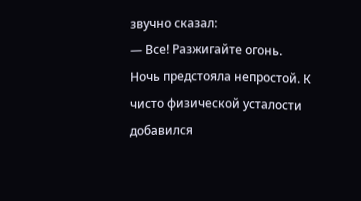звучно сказал:
— Все! Разжигайте огонь.
Ночь предстояла непростой. К чисто физической усталости добавился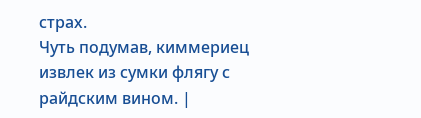страх.
Чуть подумав, киммериец извлек из сумки флягу с райдским вином. |